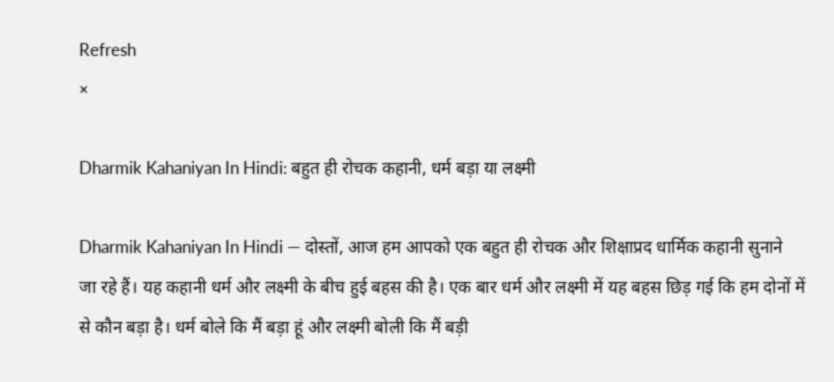Refresh
×

Dharmik Kahaniyan In Hindi: बहुत ही रोचक कहानी, धर्म बड़ा या लक्ष्मी

Dharmik Kahaniyan In Hindi — दोस्तों, आज हम आपको एक बहुत ही रोचक और शिक्षाप्रद धार्मिक कहानी सुनाने जा रहे हैं। यह कहानी धर्म और लक्ष्मी के बीच हुई बहस की है। एक बार धर्म और लक्ष्मी में यह बहस छिड़ गई कि हम दोनों में से कौन बड़ा है। धर्म बोले कि मैं बड़ा हूं और लक्ष्मी बोली कि मैं बड़ी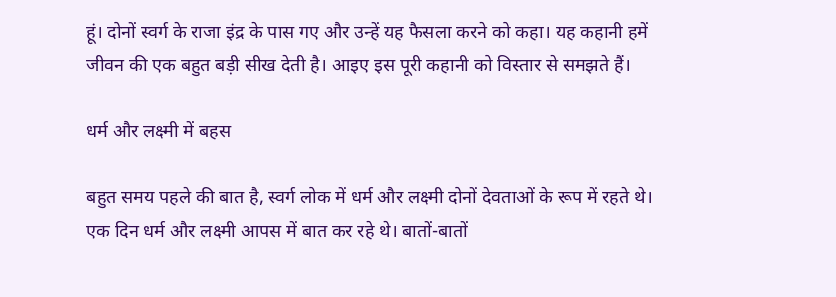हूं। दोनों स्वर्ग के राजा इंद्र के पास गए और उन्हें यह फैसला करने को कहा। यह कहानी हमें जीवन की एक बहुत बड़ी सीख देती है। आइए इस पूरी कहानी को विस्तार से समझते हैं।

धर्म और लक्ष्मी में बहस

बहुत समय पहले की बात है, स्वर्ग लोक में धर्म और लक्ष्मी दोनों देवताओं के रूप में रहते थे। एक दिन धर्म और लक्ष्मी आपस में बात कर रहे थे। बातों-बातों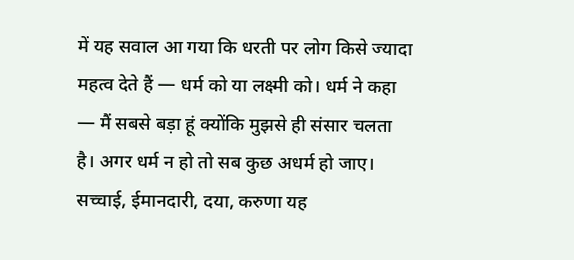में यह सवाल आ गया कि धरती पर लोग किसे ज्यादा महत्व देते हैं — धर्म को या लक्ष्मी को। धर्म ने कहा — मैं सबसे बड़ा हूं क्योंकि मुझसे ही संसार चलता है। अगर धर्म न हो तो सब कुछ अधर्म हो जाए। सच्चाई, ईमानदारी, दया, करुणा यह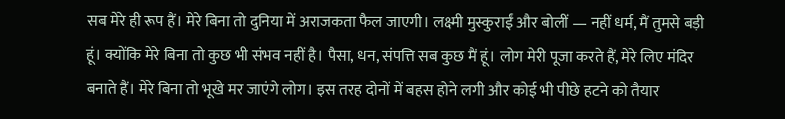सब मेरे ही रूप हैं। मेरे बिना तो दुनिया में अराजकता फैल जाएगी। लक्ष्मी मुस्कुराईं और बोलीं — नहीं धर्म, मैं तुमसे बड़ी हूं। क्योंकि मेरे बिना तो कुछ भी संभव नहीं है। पैसा, धन, संपत्ति सब कुछ मैं हूं। लोग मेरी पूजा करते हैं, मेरे लिए मंदिर बनाते हैं। मेरे बिना तो भूखे मर जाएंगे लोग। इस तरह दोनों में बहस होने लगी और कोई भी पीछे हटने को तैयार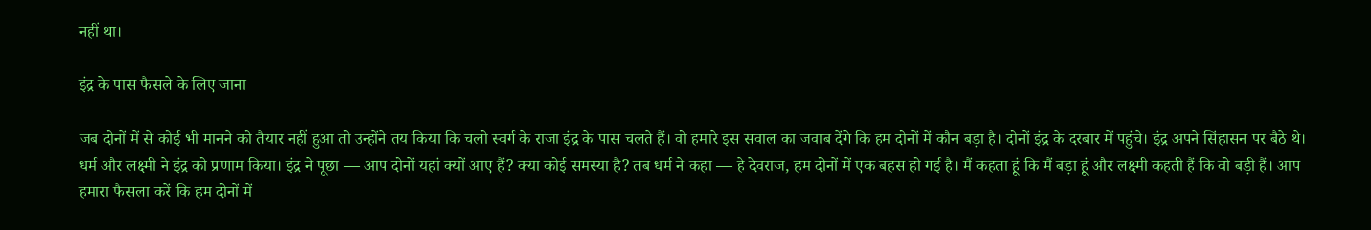नहीं था।

इंद्र के पास फैसले के लिए जाना

जब दोनों में से कोई भी मानने को तैयार नहीं हुआ तो उन्होंने तय किया कि चलो स्वर्ग के राजा इंद्र के पास चलते हैं। वो हमारे इस सवाल का जवाब देंगे कि हम दोनों में कौन बड़ा है। दोनों इंद्र के दरबार में पहुंचे। इंद्र अपने सिंहासन पर बैठे थे। धर्म और लक्ष्मी ने इंद्र को प्रणाम किया। इंद्र ने पूछा — आप दोनों यहां क्यों आए हैं? क्या कोई समस्या है? तब धर्म ने कहा — हे देवराज, हम दोनों में एक बहस हो गई है। मैं कहता हूं कि मैं बड़ा हूं और लक्ष्मी कहती हैं कि वो बड़ी हैं। आप हमारा फैसला करें कि हम दोनों में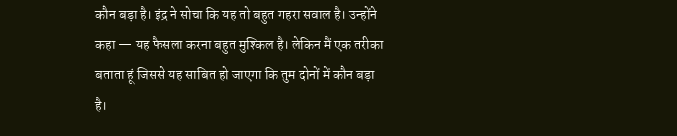कौन बड़ा है। इंद्र ने सोचा कि यह तो बहुत गहरा सवाल है। उन्होंने कहा — यह फैसला करना बहुत मुश्किल है। लेकिन मैं एक तरीका बताता हूं जिससे यह साबित हो जाएगा कि तुम दोनों में कौन बड़ा है।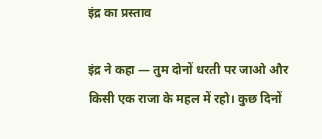इंद्र का प्रस्ताव

इंद्र ने कहा — तुम दोनों धरती पर जाओ और किसी एक राजा के महल में रहो। कुछ दिनों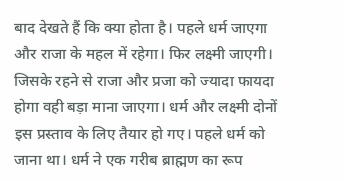बाद देखते हैं कि क्या होता है। पहले धर्म जाएगा और राजा के महल में रहेगा। फिर लक्ष्मी जाएगी। जिसके रहने से राजा और प्रजा को ज्यादा फायदा होगा वही बड़ा माना जाएगा। धर्म और लक्ष्मी दोनों इस प्रस्ताव के लिए तैयार हो गए। पहले धर्म को जाना था। धर्म ने एक गरीब ब्राह्मण का रूप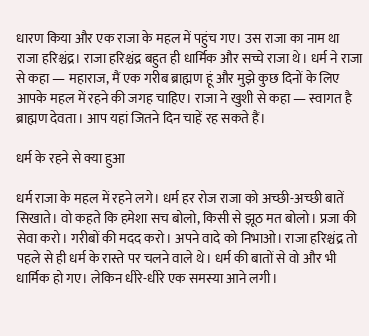धारण किया और एक राजा के महल में पहुंच गए। उस राजा का नाम था राजा हरिश्चंद्र। राजा हरिश्चंद्र बहुत ही धार्मिक और सच्चे राजा थे। धर्म ने राजा से कहा — महाराज, मैं एक गरीब ब्राह्मण हूं और मुझे कुछ दिनों के लिए आपके महल में रहने की जगह चाहिए। राजा ने खुशी से कहा — स्वागत है ब्राह्मण देवता। आप यहां जितने दिन चाहें रह सकते हैं।

धर्म के रहने से क्या हुआ

धर्म राजा के महल में रहने लगे। धर्म हर रोज राजा को अच्छी-अच्छी बातें सिखाते। वो कहते कि हमेशा सच बोलो, किसी से झूठ मत बोलो। प्रजा की सेवा करो। गरीबों की मदद करो। अपने वादे को निभाओ। राजा हरिश्चंद्र तो पहले से ही धर्म के रास्ते पर चलने वाले थे। धर्म की बातों से वो और भी धार्मिक हो गए। लेकिन धीरे-धीरे एक समस्या आने लगी।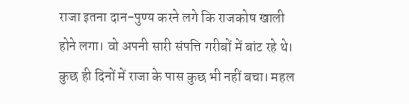राजा इतना दान-पुण्य करने लगे कि राजकोष खाली होने लगा। वो अपनी सारी संपत्ति गरीबों में बांट रहे थे। कुछ ही दिनों में राजा के पास कुछ भी नहीं बचा। महल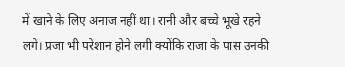में खाने के लिए अनाज नहीं था। रानी और बच्चे भूखे रहने लगे। प्रजा भी परेशान होने लगी क्योंकि राजा के पास उनकी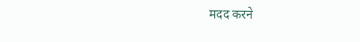मदद करने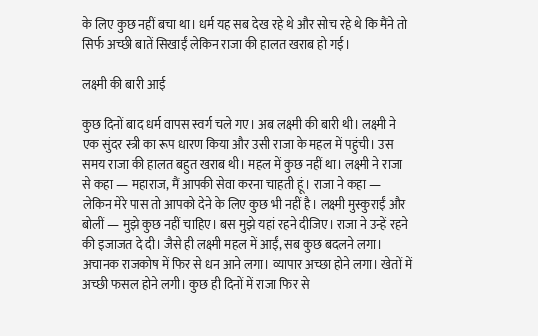के लिए कुछ नहीं बचा था। धर्म यह सब देख रहे थे और सोच रहे थे कि मैंने तो सिर्फ अच्छी बातें सिखाईं लेकिन राजा की हालत खराब हो गई।

लक्ष्मी की बारी आई

कुछ दिनों बाद धर्म वापस स्वर्ग चले गए। अब लक्ष्मी की बारी थी। लक्ष्मी ने एक सुंदर स्त्री का रूप धारण किया और उसी राजा के महल में पहुंची। उस समय राजा की हालत बहुत खराब थी। महल में कुछ नहीं था। लक्ष्मी ने राजा से कहा — महाराज, मैं आपकी सेवा करना चाहती हूं। राजा ने कहा — लेकिन मेरे पास तो आपको देने के लिए कुछ भी नहीं है। लक्ष्मी मुस्कुराईं और बोलीं — मुझे कुछ नहीं चाहिए। बस मुझे यहां रहने दीजिए। राजा ने उन्हें रहने की इजाजत दे दी। जैसे ही लक्ष्मी महल में आईं, सब कुछ बदलने लगा। अचानक राजकोष में फिर से धन आने लगा। व्यापार अच्छा होने लगा। खेतों में अच्छी फसल होने लगी। कुछ ही दिनों में राजा फिर से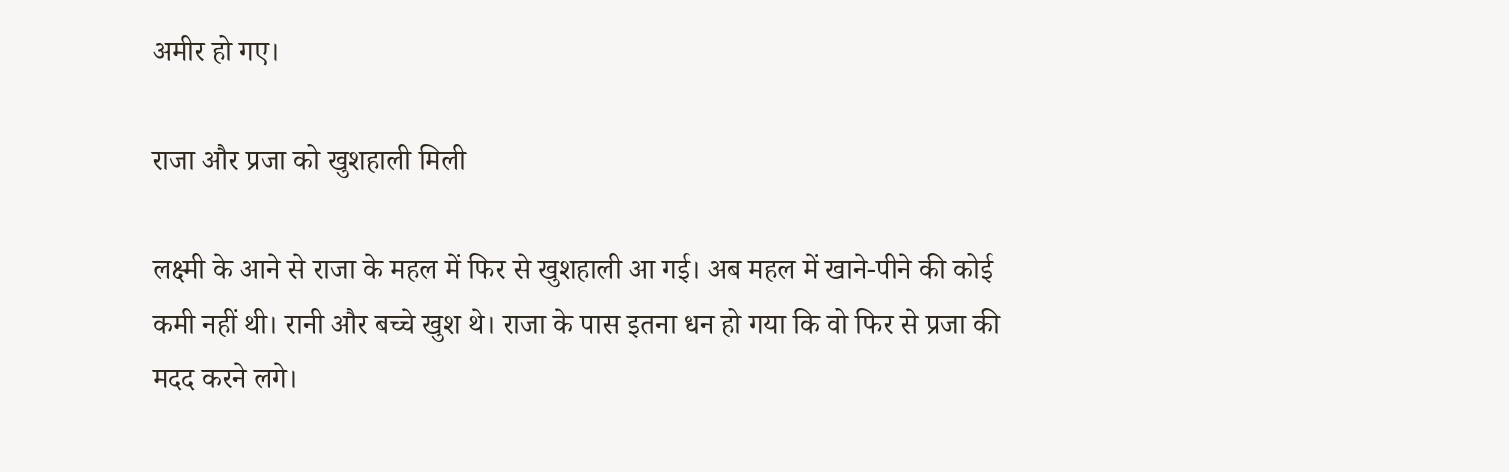अमीर हो गए।

राजा और प्रजा को खुशहाली मिली

लक्ष्मी के आने से राजा के महल में फिर से खुशहाली आ गई। अब महल में खाने-पीने की कोई कमी नहीं थी। रानी और बच्चे खुश थे। राजा के पास इतना धन हो गया कि वो फिर से प्रजा की मदद करने लगे।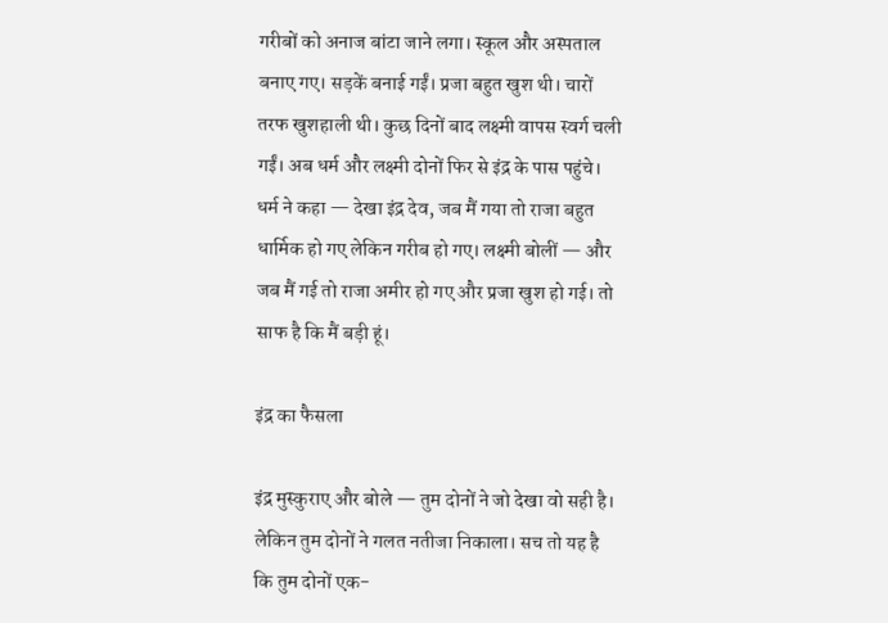गरीबों को अनाज बांटा जाने लगा। स्कूल और अस्पताल बनाए गए। सड़कें बनाई गईं। प्रजा बहुत खुश थी। चारों तरफ खुशहाली थी। कुछ दिनों बाद लक्ष्मी वापस स्वर्ग चली गईं। अब धर्म और लक्ष्मी दोनों फिर से इंद्र के पास पहुंचे। धर्म ने कहा — देखा इंद्र देव, जब मैं गया तो राजा बहुत धार्मिक हो गए लेकिन गरीब हो गए। लक्ष्मी बोलीं — और जब मैं गई तो राजा अमीर हो गए और प्रजा खुश हो गई। तो साफ है कि मैं बड़ी हूं।

इंद्र का फैसला

इंद्र मुस्कुराए और बोले — तुम दोनों ने जो देखा वो सही है। लेकिन तुम दोनों ने गलत नतीजा निकाला। सच तो यह है कि तुम दोनों एक-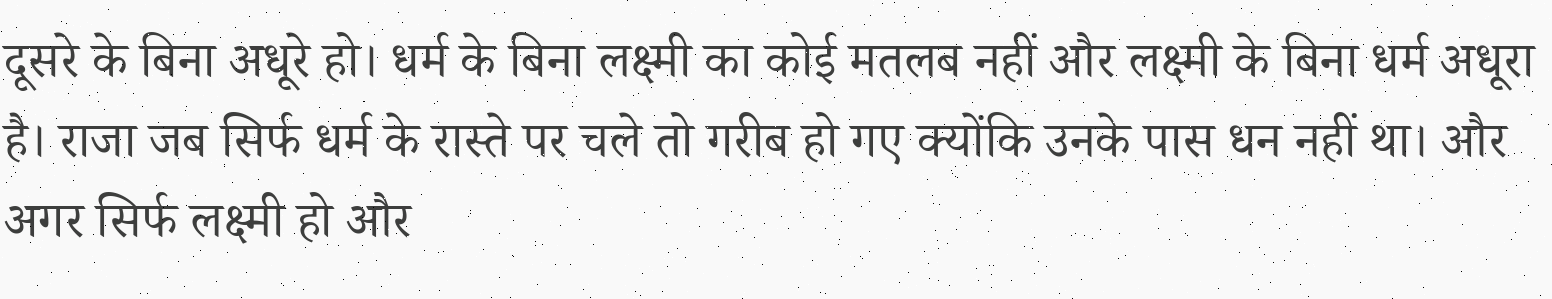दूसरे के बिना अधूरे हो। धर्म के बिना लक्ष्मी का कोई मतलब नहीं और लक्ष्मी के बिना धर्म अधूरा है। राजा जब सिर्फ धर्म के रास्ते पर चले तो गरीब हो गए क्योंकि उनके पास धन नहीं था। और अगर सिर्फ लक्ष्मी हो और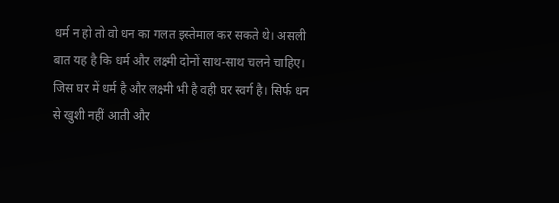धर्म न हो तो वो धन का गलत इस्तेमाल कर सकते थे। असली बात यह है कि धर्म और लक्ष्मी दोनों साथ-साथ चलने चाहिए। जिस घर में धर्म है और लक्ष्मी भी है वही घर स्वर्ग है। सिर्फ धन से खुशी नहीं आती और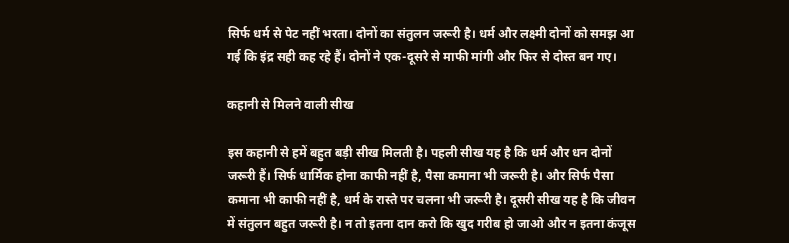सिर्फ धर्म से पेट नहीं भरता। दोनों का संतुलन जरूरी है। धर्म और लक्ष्मी दोनों को समझ आ गई कि इंद्र सही कह रहे हैं। दोनों ने एक-दूसरे से माफी मांगी और फिर से दोस्त बन गए।

कहानी से मिलने वाली सीख

इस कहानी से हमें बहुत बड़ी सीख मिलती है। पहली सीख यह है कि धर्म और धन दोनों जरूरी हैं। सिर्फ धार्मिक होना काफी नहीं है, पैसा कमाना भी जरूरी है। और सिर्फ पैसा कमाना भी काफी नहीं है, धर्म के रास्ते पर चलना भी जरूरी है। दूसरी सीख यह है कि जीवन में संतुलन बहुत जरूरी है। न तो इतना दान करो कि खुद गरीब हो जाओ और न इतना कंजूस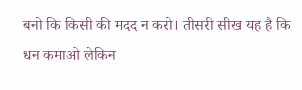बनो कि किसी की मदद न करो। तीसरी सीख यह है कि धन कमाओ लेकिन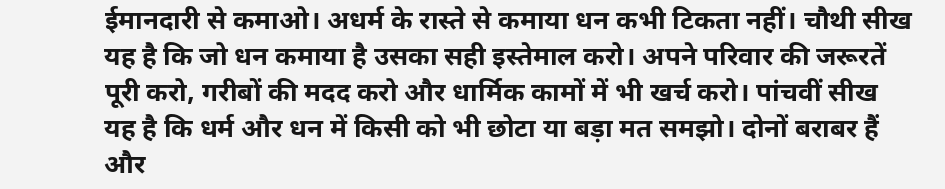ईमानदारी से कमाओ। अधर्म के रास्ते से कमाया धन कभी टिकता नहीं। चौथी सीख यह है कि जो धन कमाया है उसका सही इस्तेमाल करो। अपने परिवार की जरूरतें पूरी करो, गरीबों की मदद करो और धार्मिक कामों में भी खर्च करो। पांचवीं सीख यह है कि धर्म और धन में किसी को भी छोटा या बड़ा मत समझो। दोनों बराबर हैं और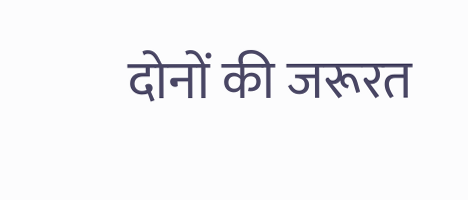दोनों की जरूरत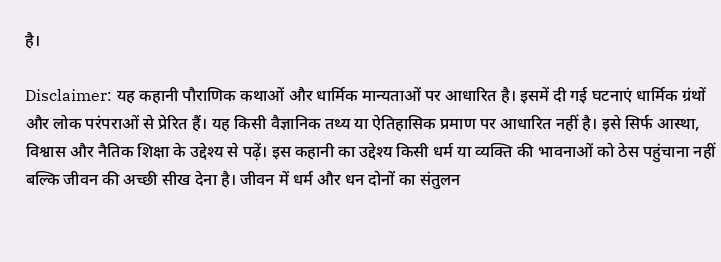है।

Disclaimer: यह कहानी पौराणिक कथाओं और धार्मिक मान्यताओं पर आधारित है। इसमें दी गई घटनाएं धार्मिक ग्रंथों और लोक परंपराओं से प्रेरित हैं। यह किसी वैज्ञानिक तथ्य या ऐतिहासिक प्रमाण पर आधारित नहीं है। इसे सिर्फ आस्था, विश्वास और नैतिक शिक्षा के उद्देश्य से पढ़ें। इस कहानी का उद्देश्य किसी धर्म या व्यक्ति की भावनाओं को ठेस पहुंचाना नहीं बल्कि जीवन की अच्छी सीख देना है। जीवन में धर्म और धन दोनों का संतुलन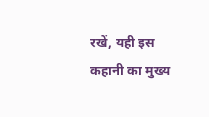रखें, यही इस कहानी का मुख्य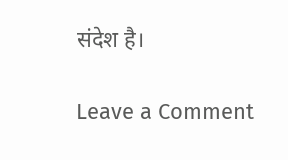संदेश है।

Leave a Comment